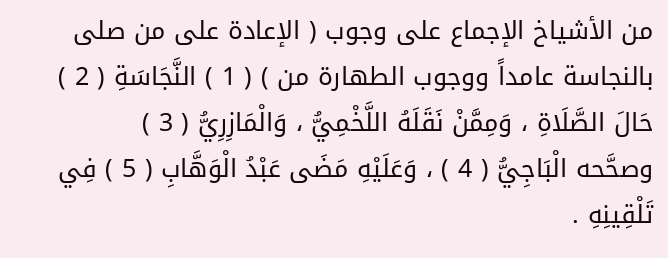من الأشياخ الإجماع على وجوب ( الإعادة على من صلى بالنجاسة عامداً ووجوب الطهارة من ) ( 1 ) النَّجَاسَةِ ( 2 ) حَالَ الصَّلَاةِ ، وَمِمَّنْ نَقَلَهُ اللَّخْمِيُّ ، وَالْمَازِرِيُّ ( 3 ) وصحَّحه الْبَاجِيُّ ( 4 ) ، وَعَلَيْهِ مَضَى عَبْدُ الْوَهَّابِ ( 5 ) فِي تَلْقِينِهِ .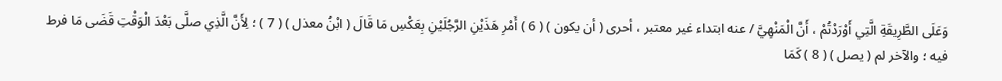وَعَلَى الطَّرِيقَةِ الَّتِي أَوْرَدْتُمْ ، أَنَّ الْمَنْهِيَّ / عنه ابتداء غير معتبر ، أحرى ( أن يكون ) ( 6 ) أَمْرِ هَذَيْنِ الرَّجُلَيْنِ بِعَكْسِ مَا قَالَ ( ابْنُ معذل ) ( 7 ) ؛ لِأَنَّ الَّذِي صلَّى بَعْدَ الْوَقْتِ قَضَى مَا فرط فيه ؛ والآخر لم ( يصل ) ( 8 ) كَمَا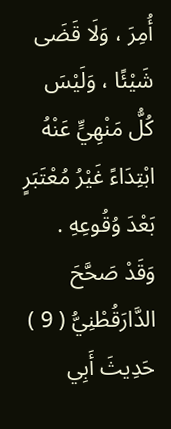أُمِرَ ، وَلَا قَضَى شَيْئًا ، وَلَيْسَ كُلُّ مَنْهِيٍّ عَنْهُ ابْتِدَاءً غَيْرُ مُعْتَبَرٍ بَعْدَ وُقُوعِهِ .
وَقَدْ صَحَّحَ الدَّارَقُطْنِيُّ ( 9 ) حَدِيثَ أَبِي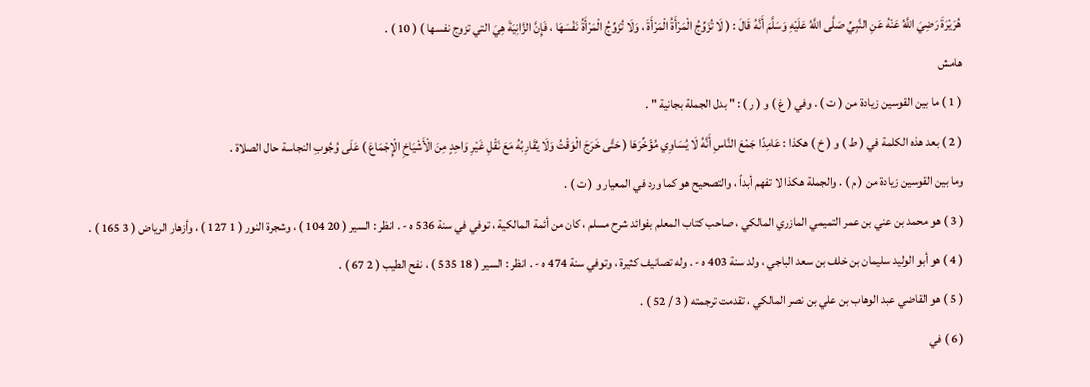هُرَيْرَةَ رَضِيَ اللَّهُ عَنْهُ عَنِ النَّبِيِّ صَلَّى اللَّهُ عَلَيْهِ وَسَلَّمَ أَنَّهُ قَالَ : ( لَا تُزَوِّجُ الْمَرْأَةُ الْمَرْأَةَ ، وَلَا تُزَوِّجُ الْمَرْأَةُ نَفْسَهَا ، فَإِنَّ الزَّانِيَةَ هِيَ التي تزوج نفسها ) ( 10 ) .
هامش
( 1 ) ما بين القوسين زيادة من ( ت ) . وفي ( غ ) و ( ر ) : " بدل الجملة بجانية " .
( 2 ) بعد هذه الكلمة في ( ط ) و ( خ ) هكذا : عَامِدًا جَمْعَ النَّاسِ أَنَّهُ لَا يُسَاوِي مُؤَخِّرَهَا ( حَتَّى خَرَجَ الْوَقْتُ وَلَا يُقَارِبُهُ مَعَ نَقْلِ غَيْرِ وَاحِدٍ مِنَ الْأَشْيَاخِ الْإِجْمَاعَ ) عَلَى وُجُوبِ النجاسة حال الصلاة .
وما بين القوسين زيادة من ( م ) . والجملة هكذا لا تفهم أبداً ، والتصحيح هو كما ورد في المعيار و ( ت ) .
( 3 ) هو محمد بن عني بن عمر التميمي المازري المالكي ، صاحب كتاب المعلم بفوائد شرح مسلم ، كان من أئمة المالكية ، توفي في سنة 536 ه - . انظر : السير ( 20 104 ) ، وشجرة النور ( 1 127 ) ، وأزهار الرياض ( 3 165 ) .
( 4 ) هو أبو الوليد سليمان بن خلف بن سعد الباجي ، ولد سنة 403 ه - . وله تصانيف كثيرة ، وتوفي سنة 474 ه - . انظر : السير ( 18 535 ) ، نفح الطيب ( 2 67 ) .
( 5 ) هو القاضي عبد الوهاب بن علي بن نصر المالكي ، تقدمت ترجمته ( 3 / 52 ) .
( 6 ) في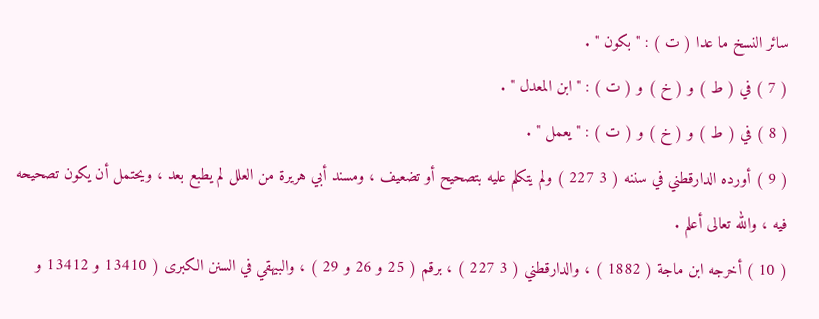سائر النسخ ما عدا ( ت ) : " بكون " .
( 7 ) في ( ط ) و ( خ ) و ( ت ) : " ابن المعدل " .
( 8 ) في ( ط ) و ( خ ) و ( ت ) : " يعمل " .
( 9 ) أورده الدارقطني في سننه ( 3 227 ) ولم يتكلم عليه بتصحيح أو تضعيف ، ومسند أبي هريرة من العلل لم يطبع بعد ، ويحتمل أن يكون تصحيحه فيه ، والله تعالى أعلم .
( 10 ) أخرجه ابن ماجة ( 1882 ) ، والدارقطني ( 3 227 ) ، برقم ( 25 و 26 و 29 ) ، والبيهقي في السنن الكبرى ( 13410 و 13412 و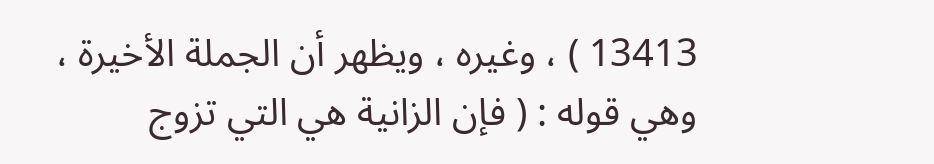13413 ) ، وغيره ، ويظهر أن الجملة الأخيرة ، وهي قوله : ( فإن الزانية هي التي تزوج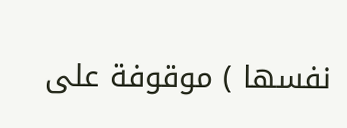نفسها ) موقوفة على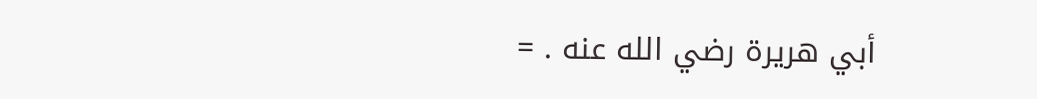أبي هريرة رضي الله عنه . =